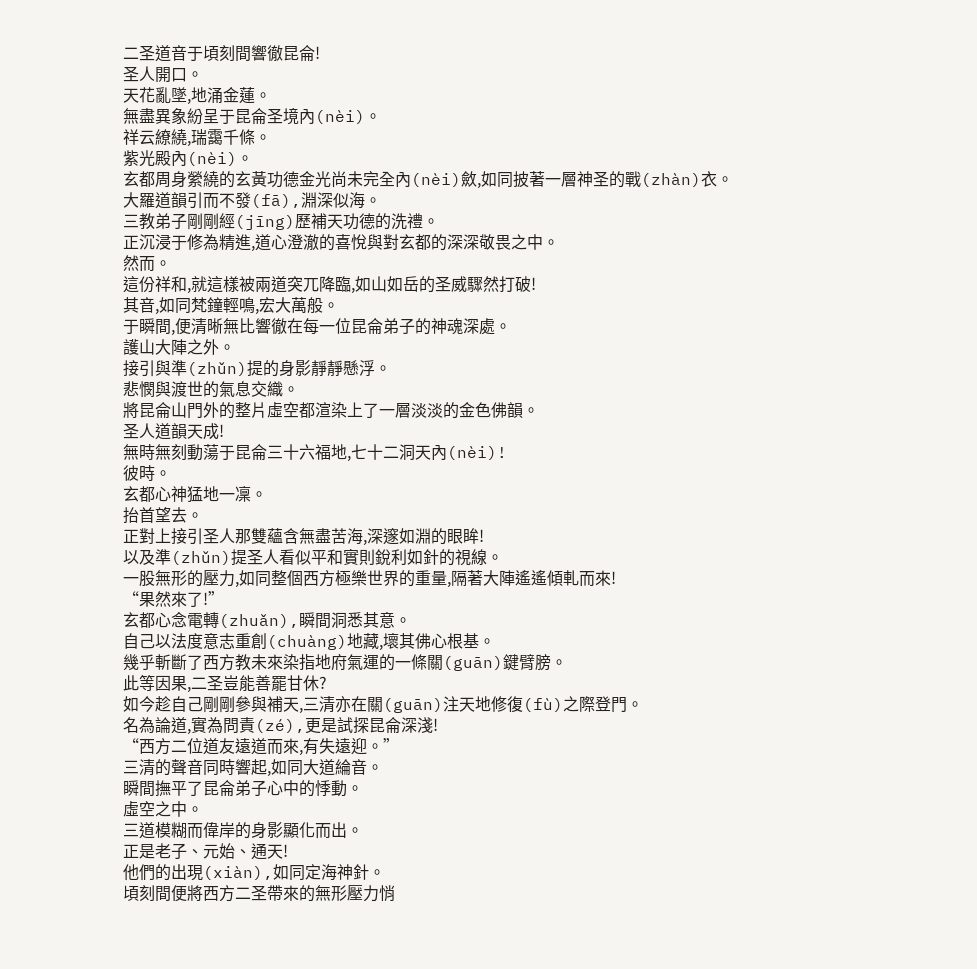二圣道音于頃刻間響徹昆侖!
圣人開口。
天花亂墜,地涌金蓮。
無盡異象紛呈于昆侖圣境內(nèi)。
祥云繚繞,瑞靄千條。
紫光殿內(nèi)。
玄都周身縈繞的玄黃功德金光尚未完全內(nèi)斂,如同披著一層神圣的戰(zhàn)衣。
大羅道韻引而不發(fā),淵深似海。
三教弟子剛剛經(jīng)歷補天功德的洗禮。
正沉浸于修為精進,道心澄澈的喜悅與對玄都的深深敬畏之中。
然而。
這份祥和,就這樣被兩道突兀降臨,如山如岳的圣威驟然打破!
其音,如同梵鐘輕鳴,宏大萬般。
于瞬間,便清晰無比響徹在每一位昆侖弟子的神魂深處。
護山大陣之外。
接引與準(zhǔn)提的身影靜靜懸浮。
悲憫與渡世的氣息交織。
將昆侖山門外的整片虛空都渲染上了一層淡淡的金色佛韻。
圣人道韻天成!
無時無刻動蕩于昆侖三十六福地,七十二洞天內(nèi)!
彼時。
玄都心神猛地一凜。
抬首望去。
正對上接引圣人那雙蘊含無盡苦海,深邃如淵的眼眸!
以及準(zhǔn)提圣人看似平和實則銳利如針的視線。
一股無形的壓力,如同整個西方極樂世界的重量,隔著大陣遙遙傾軋而來!
“果然來了!”
玄都心念電轉(zhuǎn),瞬間洞悉其意。
自己以法度意志重創(chuàng)地藏,壞其佛心根基。
幾乎斬斷了西方教未來染指地府氣運的一條關(guān)鍵臂膀。
此等因果,二圣豈能善罷甘休?
如今趁自己剛剛參與補天,三清亦在關(guān)注天地修復(fù)之際登門。
名為論道,實為問責(zé),更是試探昆侖深淺!
“西方二位道友遠道而來,有失遠迎。”
三清的聲音同時響起,如同大道綸音。
瞬間撫平了昆侖弟子心中的悸動。
虛空之中。
三道模糊而偉岸的身影顯化而出。
正是老子、元始、通天!
他們的出現(xiàn),如同定海神針。
頃刻間便將西方二圣帶來的無形壓力悄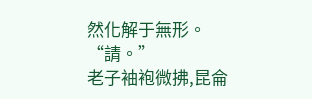然化解于無形。
“請。”
老子袖袍微拂,昆侖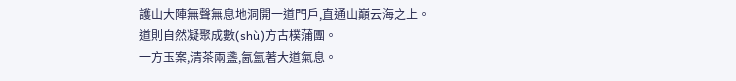護山大陣無聲無息地洞開一道門戶,直通山巔云海之上。
道則自然凝聚成數(shù)方古樸蒲團。
一方玉案,清茶兩盞,氤氳著大道氣息。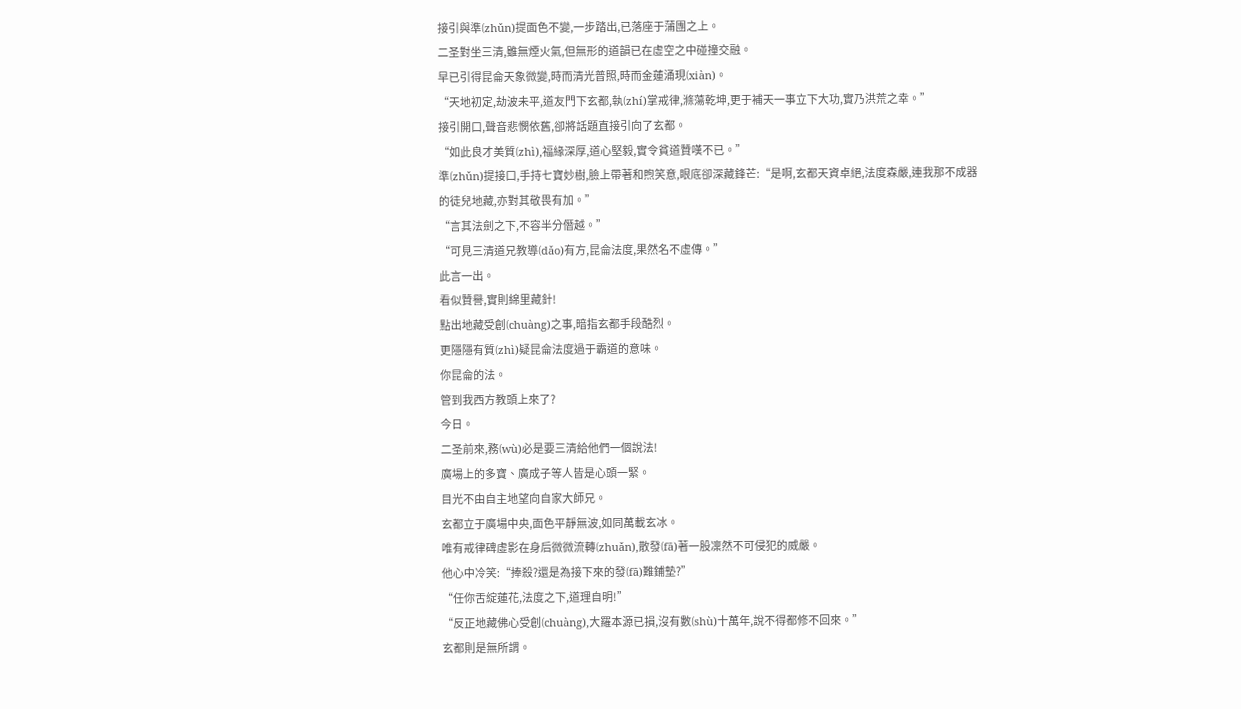接引與準(zhǔn)提面色不變,一步踏出,已落座于蒲團之上。
二圣對坐三清,雖無煙火氣,但無形的道韻已在虛空之中碰撞交融。
早已引得昆侖天象微變,時而清光普照,時而金蓮涌現(xiàn)。
“天地初定,劫波未平,道友門下玄都,執(zhí)掌戒律,滌蕩乾坤,更于補天一事立下大功,實乃洪荒之幸。”
接引開口,聲音悲憫依舊,卻將話題直接引向了玄都。
“如此良才美質(zhì),福緣深厚,道心堅毅,實令貧道贊嘆不已。”
準(zhǔn)提接口,手持七寶妙樹,臉上帶著和煦笑意,眼底卻深藏鋒芒:“是啊,玄都天資卓絕,法度森嚴,連我那不成器的徒兒地藏,亦對其敬畏有加。”
“言其法劍之下,不容半分僭越。”
“可見三清道兄教導(dǎo)有方,昆侖法度,果然名不虛傳。”
此言一出。
看似贊譽,實則綿里藏針!
點出地藏受創(chuàng)之事,暗指玄都手段酷烈。
更隱隱有質(zhì)疑昆侖法度過于霸道的意味。
你昆侖的法。
管到我西方教頭上來了?
今日。
二圣前來,務(wù)必是要三清給他們一個說法!
廣場上的多寶、廣成子等人皆是心頭一緊。
目光不由自主地望向自家大師兄。
玄都立于廣場中央,面色平靜無波,如同萬載玄冰。
唯有戒律碑虛影在身后微微流轉(zhuǎn),散發(fā)著一股凜然不可侵犯的威嚴。
他心中冷笑:“捧殺?還是為接下來的發(fā)難鋪墊?”
“任你舌綻蓮花,法度之下,道理自明!”
“反正地藏佛心受創(chuàng),大羅本源已損,沒有數(shù)十萬年,說不得都修不回來。”
玄都則是無所謂。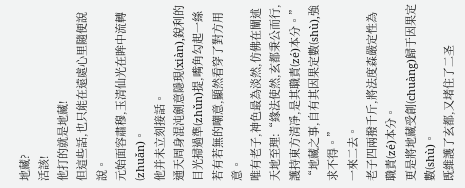地藏?
活該!
他打的就是地藏!
但這些話,也只能在遠處心里隨便說說。
元始面容肅穆,玉清仙光在眸中流轉(zhuǎn)。
他并未立刻接話。
通天周身混沌劍意隱現(xiàn),銳利的目光掃過準(zhǔn)提,嘴角勾起一絲若有若無的嘲意,顯然看穿了對方用意。
唯有老子,神色最為淡然,仿佛在闡述天地至理:“緣法使然,玄都秉公而行,護持東方清凈,是其職責(zé)本分。”
“地藏之事,自有其因果定數(shù),強求不得。”
一來二去。
老子四兩撥千斤,將法度森嚴定性為職責(zé)本分。
更是將地藏受創(chuàng)歸于因果定數(shù)。
既維護了玄都,又堵住了二圣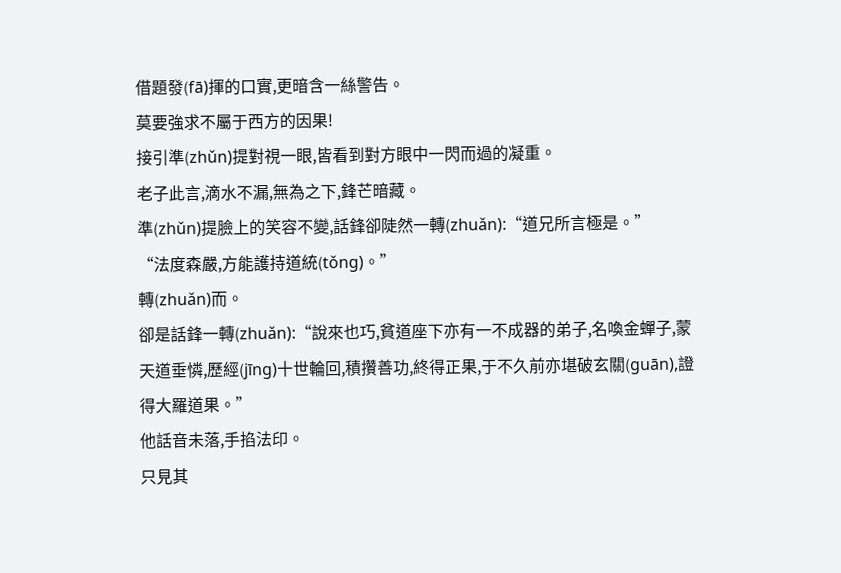借題發(fā)揮的口實,更暗含一絲警告。
莫要強求不屬于西方的因果!
接引準(zhǔn)提對視一眼,皆看到對方眼中一閃而過的凝重。
老子此言,滴水不漏,無為之下,鋒芒暗藏。
準(zhǔn)提臉上的笑容不變,話鋒卻陡然一轉(zhuǎn):“道兄所言極是。”
“法度森嚴,方能護持道統(tǒng)。”
轉(zhuǎn)而。
卻是話鋒一轉(zhuǎn):“說來也巧,貧道座下亦有一不成器的弟子,名喚金蟬子,蒙天道垂憐,歷經(jīng)十世輪回,積攢善功,終得正果,于不久前亦堪破玄關(guān),證得大羅道果。”
他話音未落,手掐法印。
只見其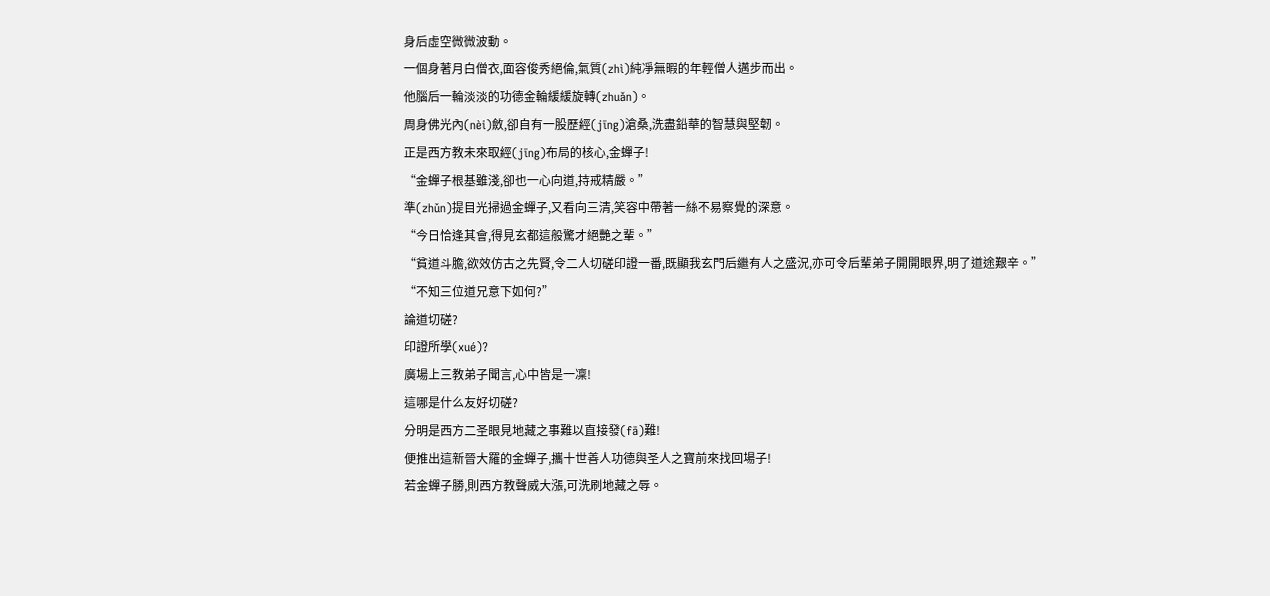身后虛空微微波動。
一個身著月白僧衣,面容俊秀絕倫,氣質(zhì)純凈無暇的年輕僧人邁步而出。
他腦后一輪淡淡的功德金輪緩緩旋轉(zhuǎn)。
周身佛光內(nèi)斂,卻自有一股歷經(jīng)滄桑,洗盡鉛華的智慧與堅韌。
正是西方教未來取經(jīng)布局的核心,金蟬子!
“金蟬子根基雖淺,卻也一心向道,持戒精嚴。”
準(zhǔn)提目光掃過金蟬子,又看向三清,笑容中帶著一絲不易察覺的深意。
“今日恰逢其會,得見玄都這般驚才絕艷之輩。”
“貧道斗膽,欲效仿古之先賢,令二人切磋印證一番,既顯我玄門后繼有人之盛況,亦可令后輩弟子開開眼界,明了道途艱辛。”
“不知三位道兄意下如何?”
論道切磋?
印證所學(xué)?
廣場上三教弟子聞言,心中皆是一凜!
這哪是什么友好切磋?
分明是西方二圣眼見地藏之事難以直接發(fā)難!
便推出這新晉大羅的金蟬子,攜十世善人功德與圣人之寶前來找回場子!
若金蟬子勝,則西方教聲威大漲,可洗刷地藏之辱。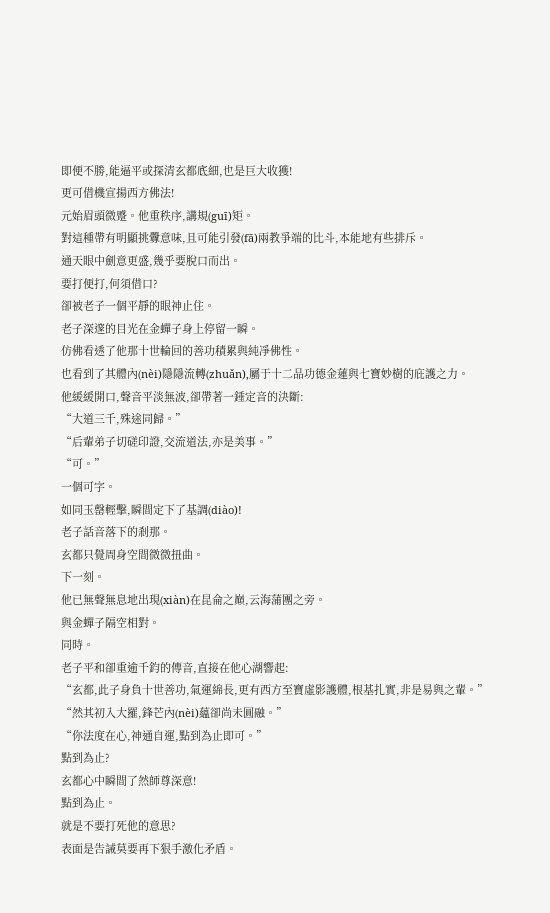即便不勝,能逼平或探清玄都底細,也是巨大收獲!
更可借機宣揚西方佛法!
元始眉頭微蹙。他重秩序,講規(guī)矩。
對這種帶有明顯挑釁意味,且可能引發(fā)兩教爭端的比斗,本能地有些排斥。
通天眼中劍意更盛,幾乎要脫口而出。
要打便打,何須借口?
卻被老子一個平靜的眼神止住。
老子深邃的目光在金蟬子身上停留一瞬。
仿佛看透了他那十世輪回的善功積累與純凈佛性。
也看到了其體內(nèi)隱隱流轉(zhuǎn),屬于十二品功德金蓮與七寶妙樹的庇護之力。
他緩緩開口,聲音平淡無波,卻帶著一錘定音的決斷:
“大道三千,殊途同歸。”
“后輩弟子切磋印證,交流道法,亦是美事。”
“可。”
一個可字。
如同玉罄輕擊,瞬間定下了基調(diào)!
老子話音落下的剎那。
玄都只覺周身空間微微扭曲。
下一刻。
他已無聲無息地出現(xiàn)在昆侖之巔,云海蒲團之旁。
與金蟬子隔空相對。
同時。
老子平和卻重逾千鈞的傳音,直接在他心湖響起:
“玄都,此子身負十世善功,氣運綿長,更有西方至寶虛影護體,根基扎實,非是易與之輩。”
“然其初入大羅,鋒芒內(nèi)蘊卻尚未圓融。”
“你法度在心,神通自運,點到為止即可。”
點到為止?
玄都心中瞬間了然師尊深意!
點到為止。
就是不要打死他的意思?
表面是告誡莫要再下狠手激化矛盾。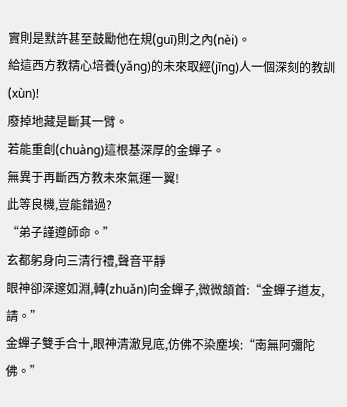實則是默許甚至鼓勵他在規(guī)則之內(nèi)。
給這西方教精心培養(yǎng)的未來取經(jīng)人一個深刻的教訓(xùn)!
廢掉地藏是斷其一臂。
若能重創(chuàng)這根基深厚的金蟬子。
無異于再斷西方教未來氣運一翼!
此等良機,豈能錯過?
“弟子謹遵師命。”
玄都躬身向三清行禮,聲音平靜
眼神卻深邃如淵,轉(zhuǎn)向金蟬子,微微頷首:“金蟬子道友,請。”
金蟬子雙手合十,眼神清澈見底,仿佛不染塵埃:“南無阿彌陀佛。”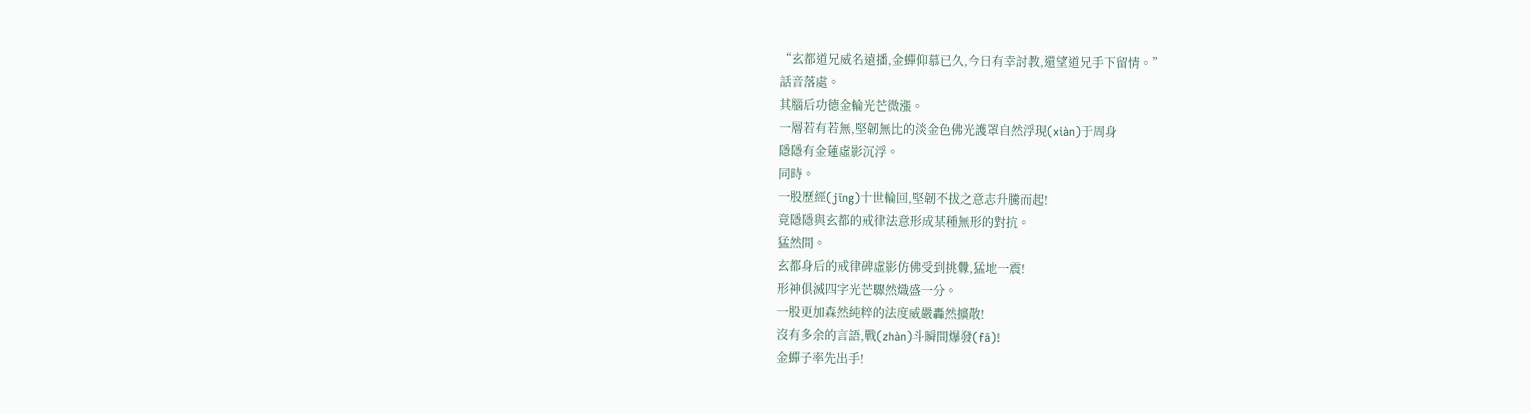“玄都道兄威名遠播,金蟬仰慕已久,今日有幸討教,還望道兄手下留情。”
話音落處。
其腦后功德金輪光芒微漲。
一層若有若無,堅韌無比的淡金色佛光護罩自然浮現(xiàn)于周身
隱隱有金蓮虛影沉浮。
同時。
一股歷經(jīng)十世輪回,堅韌不拔之意志升騰而起!
竟隱隱與玄都的戒律法意形成某種無形的對抗。
猛然間。
玄都身后的戒律碑虛影仿佛受到挑釁,猛地一震!
形神俱滅四字光芒驟然熾盛一分。
一股更加森然純粹的法度威嚴轟然擴散!
沒有多余的言語,戰(zhàn)斗瞬間爆發(fā)!
金蟬子率先出手!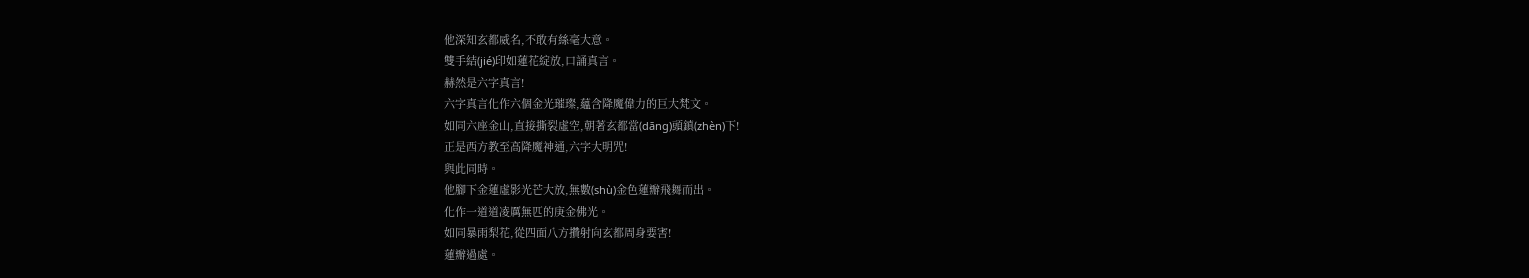他深知玄都威名,不敢有絲毫大意。
雙手結(jié)印如蓮花綻放,口誦真言。
赫然是六字真言!
六字真言化作六個金光璀璨,蘊含降魔偉力的巨大梵文。
如同六座金山,直接撕裂虛空,朝著玄都當(dāng)頭鎮(zhèn)下!
正是西方教至高降魔神通,六字大明咒!
與此同時。
他腳下金蓮虛影光芒大放,無數(shù)金色蓮瓣飛舞而出。
化作一道道凌厲無匹的庚金佛光。
如同暴雨梨花,從四面八方攢射向玄都周身要害!
蓮瓣過處。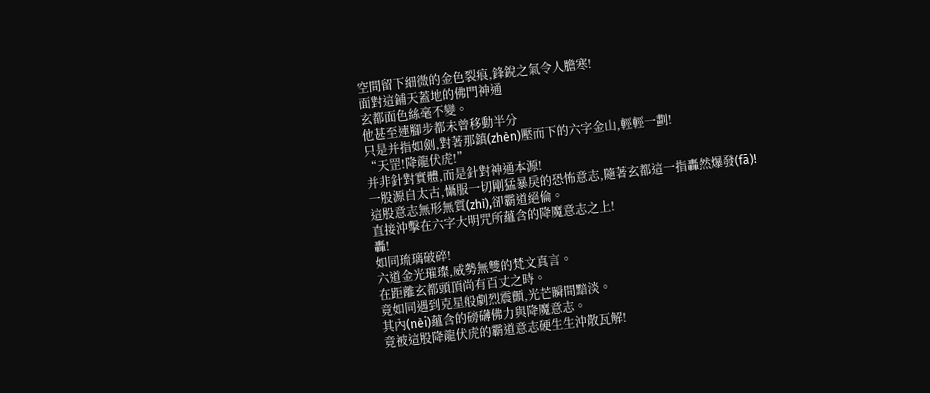空間留下細微的金色裂痕,鋒銳之氣令人膽寒!
面對這鋪天蓋地的佛門神通
玄都面色絲毫不變。
他甚至連腳步都未曾移動半分
只是并指如劍,對著那鎮(zhèn)壓而下的六字金山,輕輕一劃!
“天罡!降龍伏虎!”
并非針對實體,而是針對神通本源!
一股源自太古,懾服一切剛猛暴戾的恐怖意志,隨著玄都這一指轟然爆發(fā)!
這股意志無形無質(zhì),卻霸道絕倫。
直接沖擊在六字大明咒所蘊含的降魔意志之上!
轟!
如同琉璃破碎!
六道金光璀璨,威勢無雙的梵文真言。
在距離玄都頭頂尚有百丈之時。
竟如同遇到克星般劇烈震顫,光芒瞬間黯淡。
其內(nèi)蘊含的磅礴佛力與降魔意志。
竟被這股降龍伏虎的霸道意志硬生生沖散瓦解!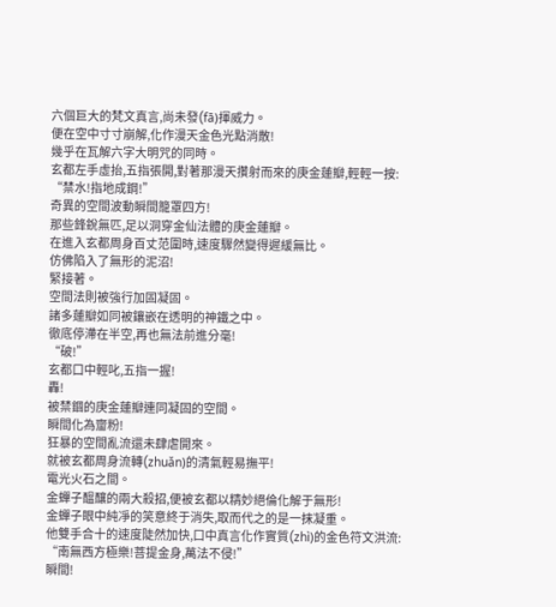六個巨大的梵文真言,尚未發(fā)揮威力。
便在空中寸寸崩解,化作漫天金色光點消散!
幾乎在瓦解六字大明咒的同時。
玄都左手虛抬,五指張開,對著那漫天攢射而來的庚金蓮瓣,輕輕一按:
“禁水!指地成鋼!”
奇異的空間波動瞬間籠罩四方!
那些鋒銳無匹,足以洞穿金仙法體的庚金蓮瓣。
在進入玄都周身百丈范圍時,速度驟然變得遲緩無比。
仿佛陷入了無形的泥沼!
緊接著。
空間法則被強行加固凝固。
諸多蓮瓣如同被鑲嵌在透明的神鐵之中。
徹底停滯在半空,再也無法前進分毫!
“破!”
玄都口中輕叱,五指一握!
轟!
被禁錮的庚金蓮瓣連同凝固的空間。
瞬間化為齏粉!
狂暴的空間亂流還未肆虐開來。
就被玄都周身流轉(zhuǎn)的清氣輕易撫平!
電光火石之間。
金蟬子醞釀的兩大殺招,便被玄都以精妙絕倫化解于無形!
金蟬子眼中純凈的笑意終于消失,取而代之的是一抹凝重。
他雙手合十的速度陡然加快,口中真言化作實質(zhì)的金色符文洪流:
“南無西方極樂!菩提金身,萬法不侵!”
瞬間!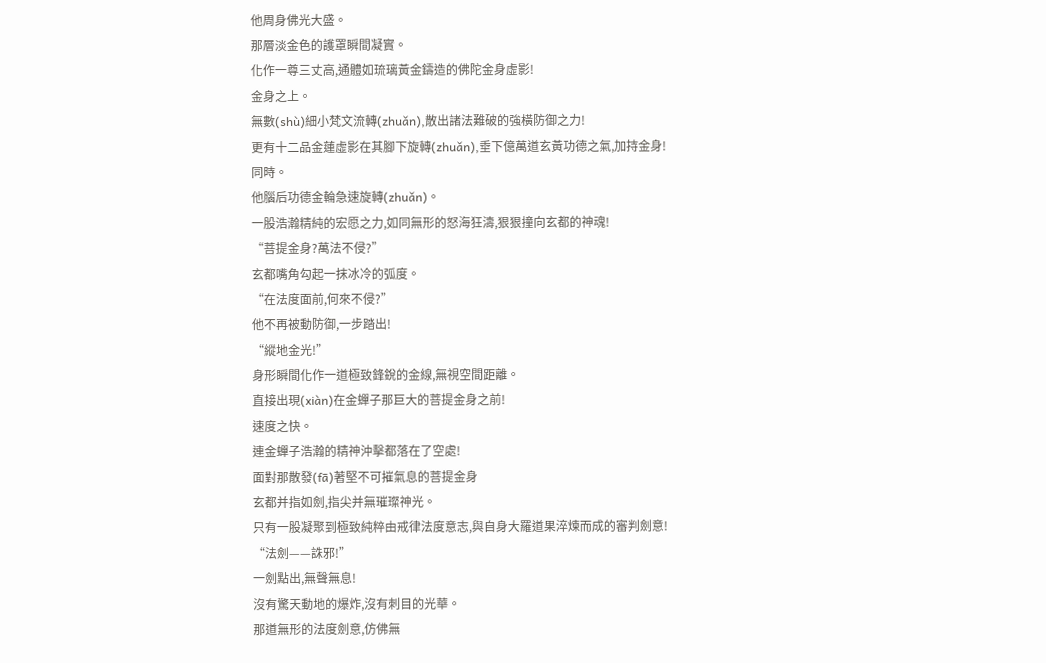他周身佛光大盛。
那層淡金色的護罩瞬間凝實。
化作一尊三丈高,通體如琉璃黃金鑄造的佛陀金身虛影!
金身之上。
無數(shù)細小梵文流轉(zhuǎn),散出諸法難破的強橫防御之力!
更有十二品金蓮虛影在其腳下旋轉(zhuǎn),垂下億萬道玄黃功德之氣,加持金身!
同時。
他腦后功德金輪急速旋轉(zhuǎn)。
一股浩瀚精純的宏愿之力,如同無形的怒海狂濤,狠狠撞向玄都的神魂!
“菩提金身?萬法不侵?”
玄都嘴角勾起一抹冰冷的弧度。
“在法度面前,何來不侵?”
他不再被動防御,一步踏出!
“縱地金光!”
身形瞬間化作一道極致鋒銳的金線,無視空間距離。
直接出現(xiàn)在金蟬子那巨大的菩提金身之前!
速度之快。
連金蟬子浩瀚的精神沖擊都落在了空處!
面對那散發(fā)著堅不可摧氣息的菩提金身
玄都并指如劍,指尖并無璀璨神光。
只有一股凝聚到極致純粹由戒律法度意志,與自身大羅道果淬煉而成的審判劍意!
“法劍——誅邪!”
一劍點出,無聲無息!
沒有驚天動地的爆炸,沒有刺目的光華。
那道無形的法度劍意,仿佛無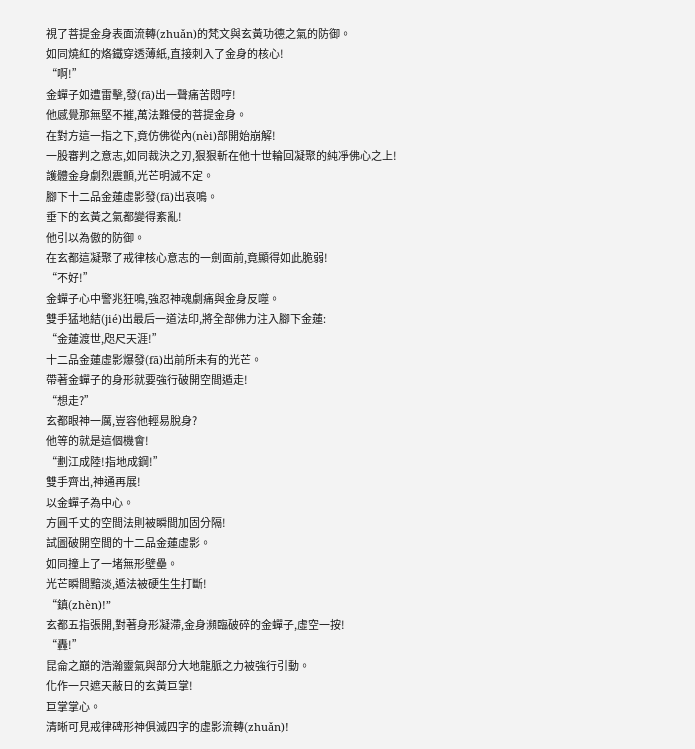視了菩提金身表面流轉(zhuǎn)的梵文與玄黃功德之氣的防御。
如同燒紅的烙鐵穿透薄紙,直接刺入了金身的核心!
“啊!”
金蟬子如遭雷擊,發(fā)出一聲痛苦悶哼!
他感覺那無堅不摧,萬法難侵的菩提金身。
在對方這一指之下,竟仿佛從內(nèi)部開始崩解!
一股審判之意志,如同裁決之刃,狠狠斬在他十世輪回凝聚的純凈佛心之上!
護體金身劇烈震顫,光芒明滅不定。
腳下十二品金蓮虛影發(fā)出哀鳴。
垂下的玄黃之氣都變得紊亂!
他引以為傲的防御。
在玄都這凝聚了戒律核心意志的一劍面前,竟顯得如此脆弱!
“不好!”
金蟬子心中警兆狂鳴,強忍神魂劇痛與金身反噬。
雙手猛地結(jié)出最后一道法印,將全部佛力注入腳下金蓮:
“金蓮渡世,咫尺天涯!”
十二品金蓮虛影爆發(fā)出前所未有的光芒。
帶著金蟬子的身形就要強行破開空間遁走!
“想走?”
玄都眼神一厲,豈容他輕易脫身?
他等的就是這個機會!
“劃江成陸!指地成鋼!”
雙手齊出,神通再展!
以金蟬子為中心。
方圓千丈的空間法則被瞬間加固分隔!
試圖破開空間的十二品金蓮虛影。
如同撞上了一堵無形壁壘。
光芒瞬間黯淡,遁法被硬生生打斷!
“鎮(zhèn)!”
玄都五指張開,對著身形凝滯,金身瀕臨破碎的金蟬子,虛空一按!
“轟!”
昆侖之巔的浩瀚靈氣與部分大地龍脈之力被強行引動。
化作一只遮天蔽日的玄黃巨掌!
巨掌掌心。
清晰可見戒律碑形神俱滅四字的虛影流轉(zhuǎn)!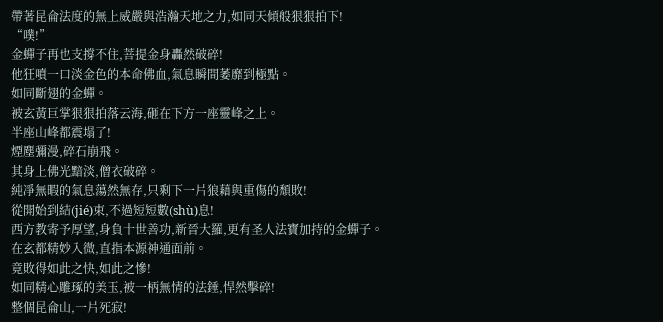帶著昆侖法度的無上威嚴與浩瀚天地之力,如同天傾般狠狠拍下!
“噗!”
金蟬子再也支撐不住,菩提金身轟然破碎!
他狂噴一口淡金色的本命佛血,氣息瞬間萎靡到極點。
如同斷翅的金蟬。
被玄黃巨掌狠狠拍落云海,砸在下方一座靈峰之上。
半座山峰都震塌了!
煙塵彌漫,碎石崩飛。
其身上佛光黯淡,僧衣破碎。
純凈無暇的氣息蕩然無存,只剩下一片狼藉與重傷的頹敗!
從開始到結(jié)束,不過短短數(shù)息!
西方教寄予厚望,身負十世善功,新晉大羅,更有圣人法寶加持的金蟬子。
在玄都精妙入微,直指本源神通面前。
竟敗得如此之快,如此之慘!
如同精心雕琢的美玉,被一柄無情的法錘,悍然擊碎!
整個昆侖山,一片死寂!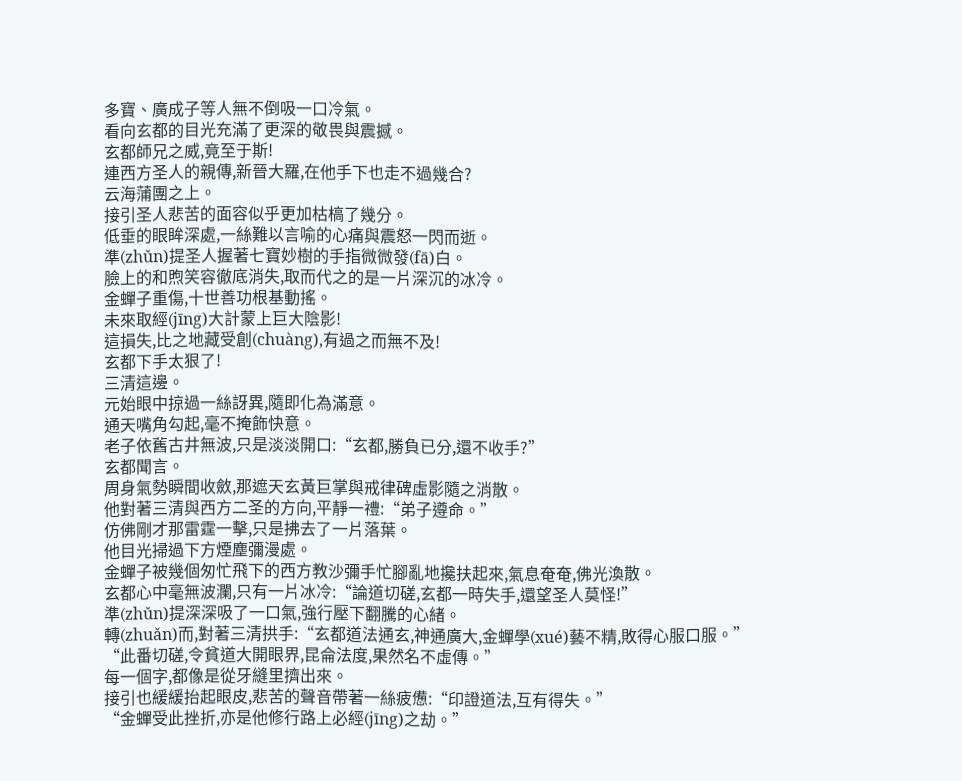多寶、廣成子等人無不倒吸一口冷氣。
看向玄都的目光充滿了更深的敬畏與震撼。
玄都師兄之威,竟至于斯!
連西方圣人的親傳,新晉大羅,在他手下也走不過幾合?
云海蒲團之上。
接引圣人悲苦的面容似乎更加枯槁了幾分。
低垂的眼眸深處,一絲難以言喻的心痛與震怒一閃而逝。
準(zhǔn)提圣人握著七寶妙樹的手指微微發(fā)白。
臉上的和煦笑容徹底消失,取而代之的是一片深沉的冰冷。
金蟬子重傷,十世善功根基動搖。
未來取經(jīng)大計蒙上巨大陰影!
這損失,比之地藏受創(chuàng),有過之而無不及!
玄都下手太狠了!
三清這邊。
元始眼中掠過一絲訝異,隨即化為滿意。
通天嘴角勾起,毫不掩飾快意。
老子依舊古井無波,只是淡淡開口:“玄都,勝負已分,還不收手?”
玄都聞言。
周身氣勢瞬間收斂,那遮天玄黃巨掌與戒律碑虛影隨之消散。
他對著三清與西方二圣的方向,平靜一禮:“弟子遵命。”
仿佛剛才那雷霆一擊,只是拂去了一片落葉。
他目光掃過下方煙塵彌漫處。
金蟬子被幾個匆忙飛下的西方教沙彌手忙腳亂地攙扶起來,氣息奄奄,佛光渙散。
玄都心中毫無波瀾,只有一片冰冷:“論道切磋,玄都一時失手,還望圣人莫怪!”
準(zhǔn)提深深吸了一口氣,強行壓下翻騰的心緒。
轉(zhuǎn)而,對著三清拱手:“玄都道法通玄,神通廣大,金蟬學(xué)藝不精,敗得心服口服。”
“此番切磋,令貧道大開眼界,昆侖法度,果然名不虛傳。”
每一個字,都像是從牙縫里擠出來。
接引也緩緩抬起眼皮,悲苦的聲音帶著一絲疲憊:“印證道法,互有得失。”
“金蟬受此挫折,亦是他修行路上必經(jīng)之劫。”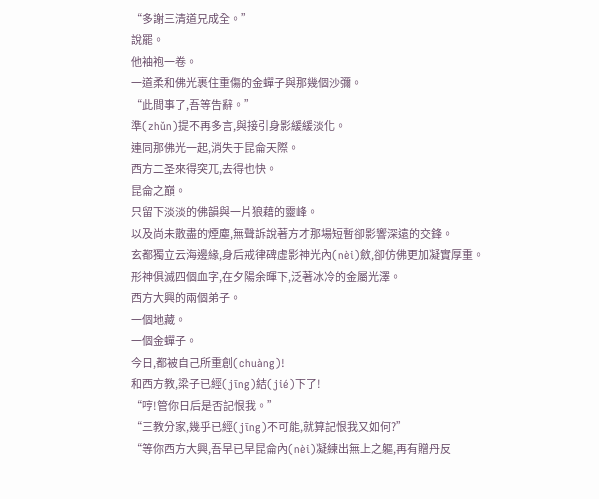“多謝三清道兄成全。”
說罷。
他袖袍一卷。
一道柔和佛光裹住重傷的金蟬子與那幾個沙彌。
“此間事了,吾等告辭。”
準(zhǔn)提不再多言,與接引身影緩緩淡化。
連同那佛光一起,消失于昆侖天際。
西方二圣來得突兀,去得也快。
昆侖之巔。
只留下淡淡的佛韻與一片狼藉的靈峰。
以及尚未散盡的煙塵,無聲訴說著方才那場短暫卻影響深遠的交鋒。
玄都獨立云海邊緣,身后戒律碑虛影神光內(nèi)斂,卻仿佛更加凝實厚重。
形神俱滅四個血字,在夕陽余暉下,泛著冰冷的金屬光澤。
西方大興的兩個弟子。
一個地藏。
一個金蟬子。
今日,都被自己所重創(chuàng)!
和西方教,梁子已經(jīng)結(jié)下了!
“哼!管你日后是否記恨我。”
“三教分家,幾乎已經(jīng)不可能,就算記恨我又如何?”
“等你西方大興,吾早已早昆侖內(nèi)凝練出無上之軀,再有贈丹反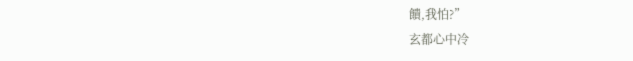饋,我怕?”
玄都心中冷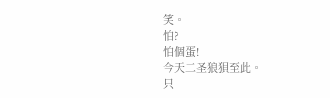笑。
怕?
怕個蛋!
今天二圣狼狽至此。
只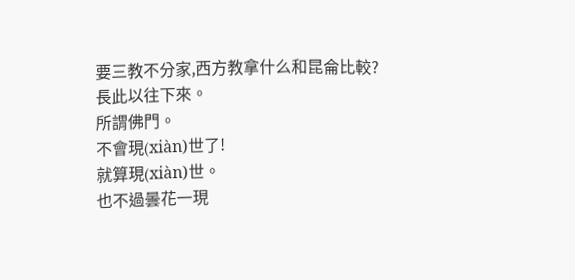要三教不分家,西方教拿什么和昆侖比較?
長此以往下來。
所謂佛門。
不會現(xiàn)世了!
就算現(xiàn)世。
也不過曇花一現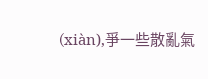(xiàn),爭一些散亂氣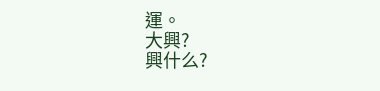運。
大興?
興什么?